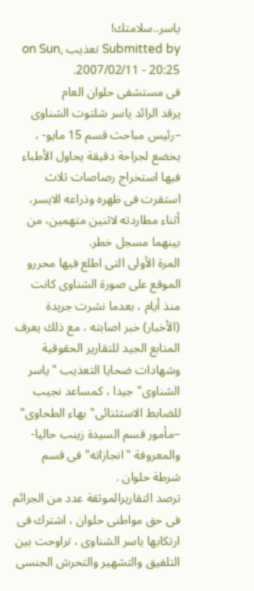ياسر..سلامتك!
Submitted by تعذيب on Sun, 2007/02/11 - 20:25.
فى مستشفى حلوان العام
يرقد الرائد ياسر شلتوت الشناوى –رئيس مباحث قسم 15 مايو- ، يخضع لجراحة دقيقة يحاول الأطباء فيها استخراج رصاصات ثلاث استقرت فى ظهره وذراعه الايسر، أثناء مطاردته لاثنين متهمين، من بينهما مسجل خطر.
المرة الأولى التى اطلع فيها محررو الموقع على صورة الشناوى كانت منذ أيام ، بعدما نشرت جريدة (الأخبار) خبر اصابته ، مع ذلك يعرف المتابع الجيد للتقارير الحقوقية وشهادات ضحايا التعذيب "ياسر الشناوى" جيدا ، كمساعد نجيب للضابط الاستثنائى"بهاء الطحاوى" –مأمور قسم السيدة زينب حاليا- والمعروفة "انجازاته" فى قسم شرطة حلوان .
ترصد التقاريرالموثقة عدد من الجرائم فى حق مواطنى حلوان ، اشترك فى ارتكابها ياسر الشناوى ، تراوحت بين التلفيق والتشهير والتحرش الجنسى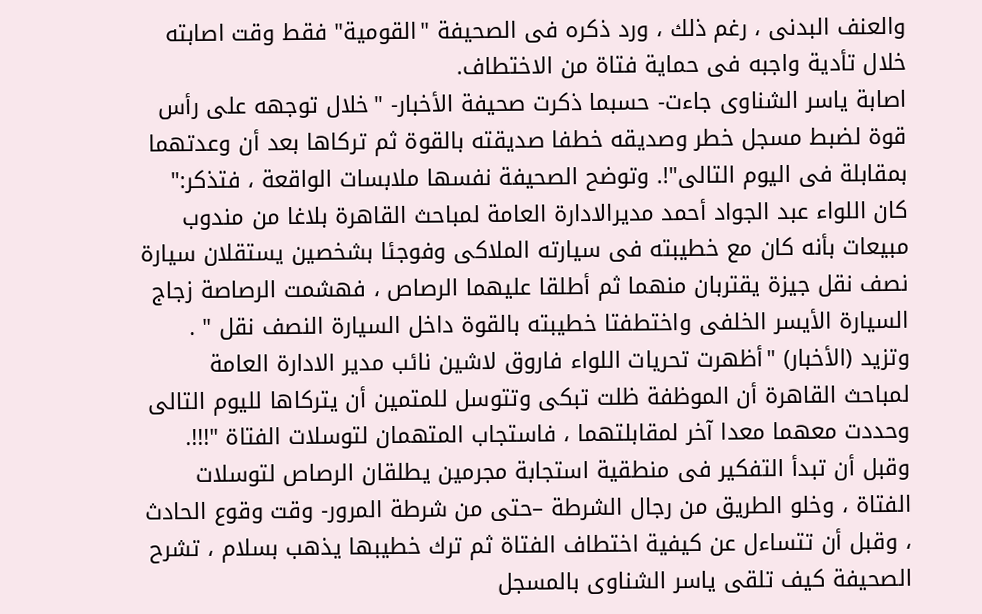والعنف البدنى ، رغم ذلك ، ورد ذكره فى الصحيفة "القومية" فقط وقت اصابته خلال تأدية واجبه فى حماية فتاة من الاختطاف.
اصابة ياسر الشناوى جاءت- حسبما ذكرت صحيفة الأخبار- "خلال توجهه على رأس قوة لضبط مسجل خطر وصديقه خطفا صديقته بالقوة ثم تركاها بعد أن وعدتهما بمقابلة فى اليوم التالى"!. وتوضح الصحيفة نفسها ملابسات الواقعة ، فتذكر:" كان اللواء عبد الجواد أحمد مديرالادارة العامة لمباحث القاهرة بلاغا من مندوب مبيعات بأنه كان مع خطيبته فى سيارته الملاكى وفوجئا بشخصين يستقلان سيارة نصف نقل جيزة يقتربان منهما ثم أطلقا عليهما الرصاص ، فهشمت الرصاصة زجاج السيارة الأيسر الخلفى واختطفتا خطيبته بالقوة داخل السيارة النصف نقل " .
وتزيد (الأخبار) "أظهرت تحريات اللواء فاروق لاشين نائب مدير الادارة العامة لمباحث القاهرة أن الموظفة ظلت تبكى وتتوسل للمتمين أن يتركاها لليوم التالى وحددت معهما معدا آخر لمقابلتهما ، فاستجاب المتهمان لتوسلات الفتاة "!!!.
وقبل أن تبدأ التفكير فى منطقية استجابة مجرمين يطلقان الرصاص لتوسلات الفتاة ، وخلو الطريق من رجال الشرطة –حتى من شرطة المرور- وقت وقوع الحادث ، وقبل أن تتساءل عن كيفية اختطاف الفتاة ثم ترك خطيبها يذهب بسلام ، تشرح الصحيفة كيف تلقى ياسر الشناوى بالمسجل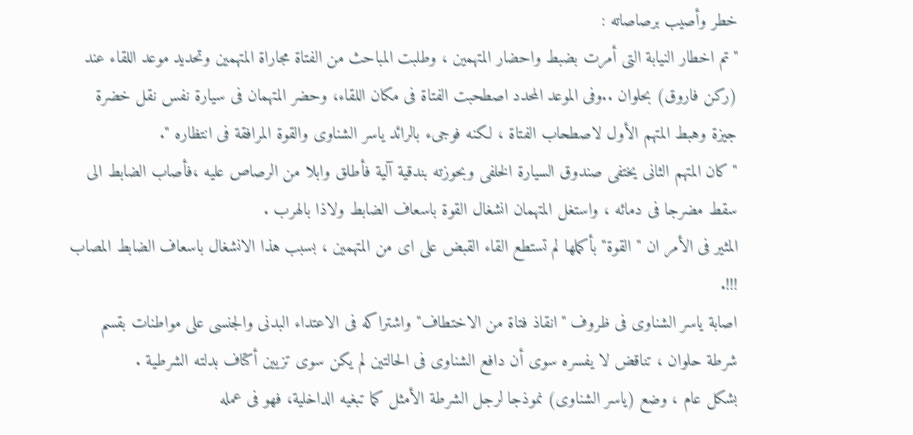خطر وأصيب برصاصاته :
"تم اخطار النيابة التى أمرت بضبط واحضار المتهمين ، وطلبت المباحث من الفتاة مجاراة المتهمين وتحديد موعد اللقاء عند (ركن فاروق) بحلوان ..وفى الموعد المحدد اصطحبت الفتاة فى مكان اللقاء، وحضر المتهمان فى سيارة نفس نقل خضرة جيزة وهبط المتهم الأول لاصطحاب الفتاة ، لكنه فوجىء بالرائد ياسر الشناوى والقوة المرافقة فى انتظاره ".
"كان المتهم الثانى يختفى صندوق السيارة الخلفى وبحوزته بندقية آلية فأطلق وابلا من الرصاص عليه ،فأصاب الضابط الى سقط مضرجا فى دمائه ، واستغل المتهمان انشغال القوة باسعاف الضابط ولاذا بالهرب .
المثير فى الأمر ان "القوة" بأكملها لم تستطع القاء القبض على اى من المتهمين ، بسبب هذا الانشغال باسعاف الضابط المصاب !!!.
اصابة ياسر الشناوى فى ظروف "انقاذ فتاة من الاختطاف" واشتراكه فى الاعتداء البدنى والجنسى على مواطنات بقسم شرطة حلوان ، تناقض لا يفسره سوى أن دافع الشناوى فى الحالتين لم يكن سوى تزيين أكتاف بدلته الشرطية .
بشكل عام ، وضع (ياسر الشناوى) نموذجا لرجل الشرطة الأمثل كما تبغيه الداخلية، فهو فى عمله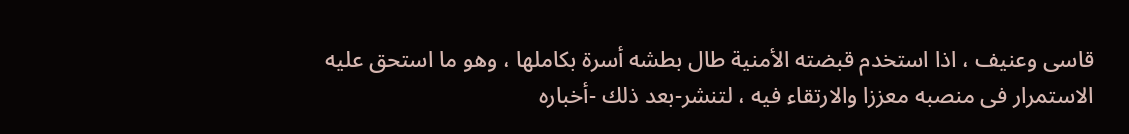قاسى وعنيف ، اذا استخدم قبضته الأمنية طال بطشه أسرة بكاملها ، وهو ما استحق عليه الاستمرار فى منصبه معززا والارتقاء فيه ، لتنشر-بعد ذلك -أخباره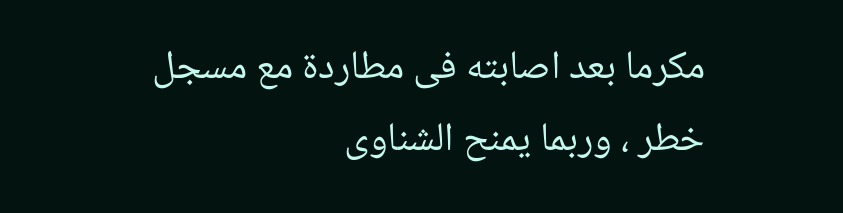مكرما بعد اصابته فى مطاردة مع مسجل خطر ، وربما يمنح الشناوى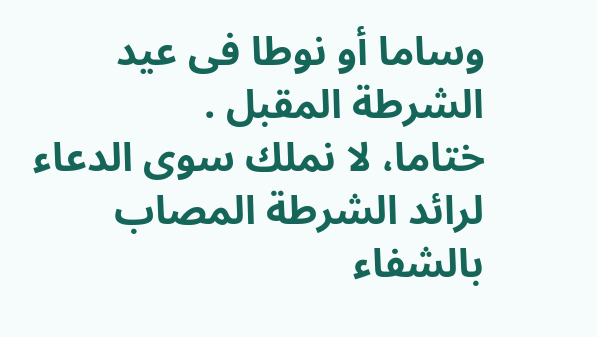وساما أو نوطا فى عيد الشرطة المقبل .
ختاما، لا نملك سوى الدعاء لرائد الشرطة المصاب بالشفاء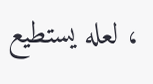، لعله يستطيع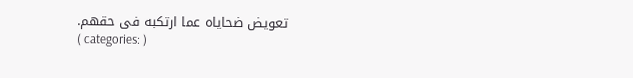تعويض ضحاياه عما ارتكبه فى حقهم.
( categories: )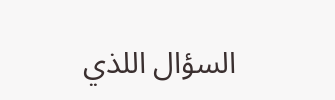السؤال اللذي